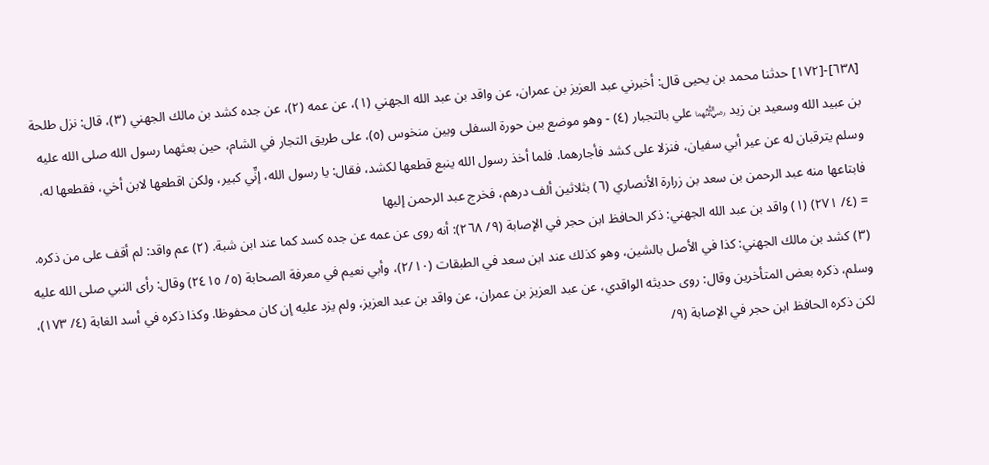[٦٣٨]-[١٧٢] حدثنا محمد بن يحيى قال: أخبرني عبد العزيز بن عمران، عن واقد بن عبد الله الجهني (١)، عن عمه (٢)، عن جده كشد بن مالك الجهني (٣)، قال: نزل طلحة بن عبيد الله وسعيد بن زيد ﵄ علي بالتجبار (٤) - وهو موضع بين حورة السفلى وبين منخوس (٥)، على طريق التجار في الشام، حين بعثهما رسول الله صلى الله عليه وسلم يترقبان له عن عير أبي سفيان، فنزلا على كشد فأجارهما. فلما أخذ رسول الله ينبع قطعها لكشد، فقال: يا رسول الله، إنِّي كبير، ولكن اقطعها لابن أخي، فقطعها له، فابتاعها منه عبد الرحمن بن سعد بن زرارة الأنصاري (٦) بثلاثين ألف درهم، فخرج عبد الرحمن إليها
= (٤/ ٢٧١) (١) واقد بن عبد الله الجهني: ذكر الحافظ ابن حجر في الإصابة (٩/ ٢٦٨): أنه روى عن عمه عن جده كسد كما عند ابن شبة. (٢) عم واقد: لم أقف على من ذكره. (٣) كشد بن مالك الجهني: كذا في الأصل بالشين، وهو كذلك عند ابن سعد في الطبقات (٢/١٠)، وأبي نعيم في معرفة الصحابة (٥/ ٢٤١٥) وقال: رأى النبي صلى الله عليه وسلم، ذكره بعض المتأخرين وقال: روى حديثه الواقدي، عن عبد العزيز بن عمران، عن واقد بن عبد العزيز، ولم يزد عليه إن كان محفوظا. وكذا ذكره في أسد الغابة (٤/ ١٧٣)، لكن ذكره الحافظ ابن حجر في الإصابة (٩/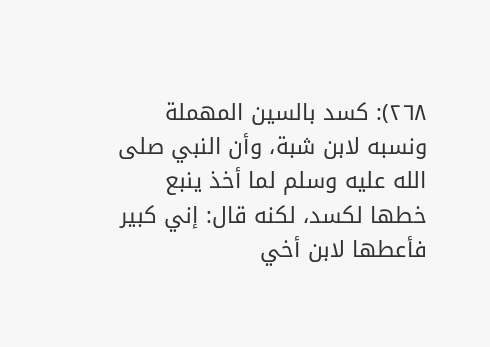٢٦٨): كسد بالسين المهملة ونسبه لابن شبة، وأن النبي صلى الله عليه وسلم لما أخذ ينبع خطها لكسد، لكنه قال: إني كبير فأعطها لابن أخي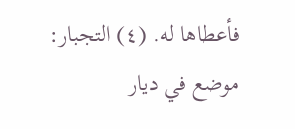فأعطاها له. (٤) التجبار: موضع في ديار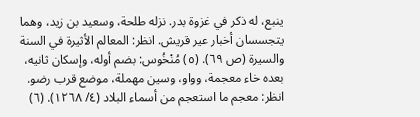ينبع، له ذكر في غزوة بدر. نزله طلحة، وسعيد بن زيد، وهما يتجسسان أخبار عير قريش. انظر: المعالم الأثيرة في السنة والسيرة (ص ٦٩). (٥) مُنْخُوس: بضم أوله، وإسكان ثانيه، بعده خاء معجمة، وواو، وسين مهملة، موضع قرب رضو. انظر: معجم ما استعجم من أسماء البلاد (٤/ ١٢٦٨). (٦)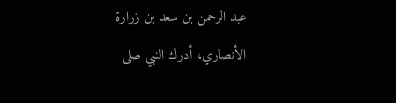عبد الرحمن بن سعد بن زرارة الأنصاري، أدرك النبي صلى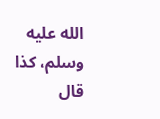الله عليه وسلم، كذا قال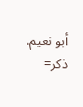أبو نعيم. ذكر=